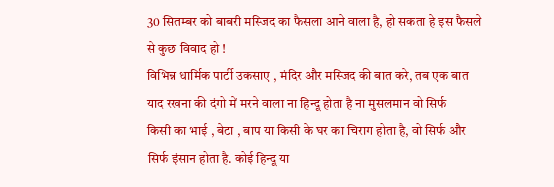30 सितम्बर को बाबरी मस्जिद का फैसला आने वाला है, हो सकता हे इस फैसले
से कुछ विवाद हो !
विभिन्न धार्मिक पार्टी उकसाए , मंदिर और मस्जिद की बात करे, तब एक बात
याद रखना की दंगो में मरने वाला ना हिन्दू होता है ना मुसलमान वो सिर्फ
किसी का भाई , बेटा , बाप या किसी के घर का चिराग होता है, वो सिर्फ और
सिर्फ इंसान होता है. कोई हिन्दू या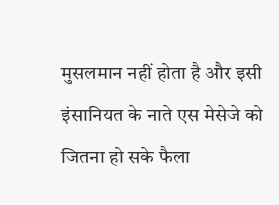मुसलमान नहीं होता है और इसी
इंसानियत के नाते एस मेसेजे को जितना हो सके फैला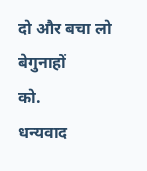दो और बचा लो बेगुनाहों
को.
धन्यवाद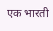एक भारती